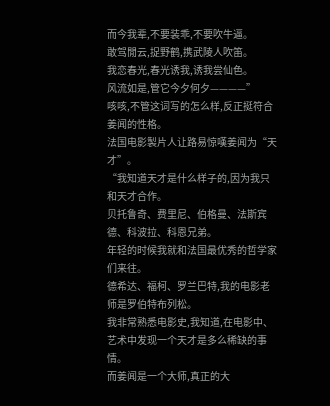而今我辈,不要装乖,不要吹牛逼。
敢驾閒云,捉野鹤,携武陵人吹笛。
我恋春光,春光诱我,诱我尝仙色。
风流如是,管它今夕何夕————”
咳咳,不管这词写的怎么样,反正挺符合姜闻的性格。
法国电影製片人让路易惊嘆姜闻为“天才”。
“我知道天才是什么样子的,因为我只和天才合作。
贝托鲁奇、费里尼、伯格曼、法斯宾德、科波拉、科恩兄弟。
年轻的时候我就和法国最优秀的哲学家们来往。
德希达、福柯、罗兰巴特,我的电影老师是罗伯特布列松。
我非常熟悉电影史,我知道,在电影中、艺术中发现一个天才是多么稀缺的事情。
而姜闻是一个大师,真正的大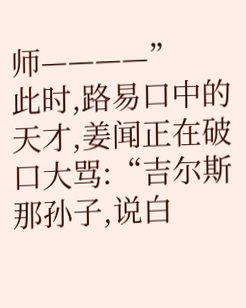师————”
此时,路易口中的天才,姜闻正在破口大骂:“吉尔斯那孙子,说白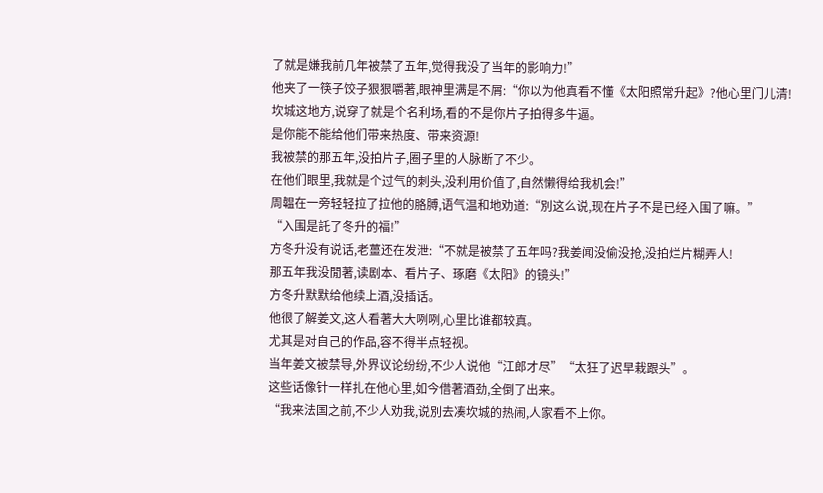了就是嫌我前几年被禁了五年,觉得我没了当年的影响力!”
他夹了一筷子饺子狠狠嚼著,眼神里满是不屑:“你以为他真看不懂《太阳照常升起》?他心里门儿清!
坎城这地方,说穿了就是个名利场,看的不是你片子拍得多牛逼。
是你能不能给他们带来热度、带来资源!
我被禁的那五年,没拍片子,圈子里的人脉断了不少。
在他们眼里,我就是个过气的刺头,没利用价值了,自然懒得给我机会!”
周韞在一旁轻轻拉了拉他的胳膊,语气温和地劝道:“別这么说,现在片子不是已经入围了嘛。”
“入围是託了冬升的福!”
方冬升没有说话,老薑还在发泄:“不就是被禁了五年吗?我姜闻没偷没抢,没拍烂片糊弄人!
那五年我没閒著,读剧本、看片子、琢磨《太阳》的镜头!”
方冬升默默给他续上酒,没插话。
他很了解姜文,这人看著大大咧咧,心里比谁都较真。
尤其是对自己的作品,容不得半点轻视。
当年姜文被禁导,外界议论纷纷,不少人说他“江郎才尽”“太狂了迟早栽跟头”。
这些话像针一样扎在他心里,如今借著酒劲,全倒了出来。
“我来法国之前,不少人劝我,说別去凑坎城的热闹,人家看不上你。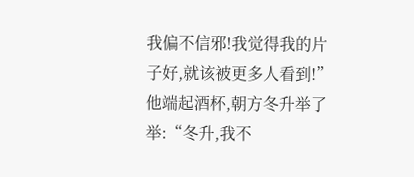我偏不信邪!我觉得我的片子好,就该被更多人看到!”
他端起酒杯,朝方冬升举了举:“冬升,我不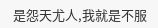是怨天尤人,我就是不服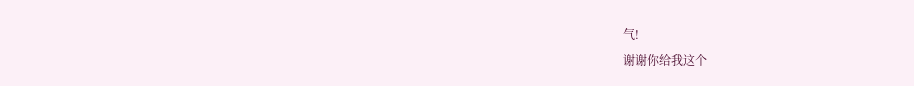气!
谢谢你给我这个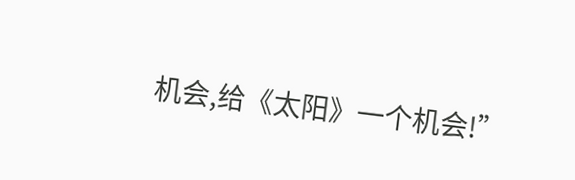机会,给《太阳》一个机会!”